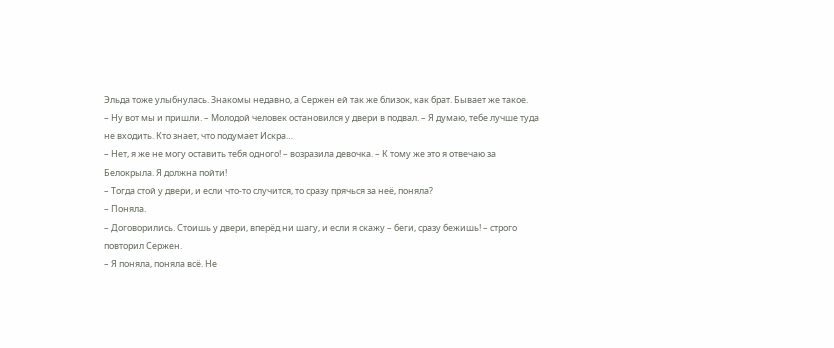Эльда тоже улыбнулась. Знакомы недавно, а Сержен ей так же близок, как брат. Бывает же такое.
– Ну вот мы и пришли. – Молодой человек остановился у двери в подвал. – Я думаю, тебе лучше туда не входить. Кто знает, что подумает Искра…
– Нет, я же не могу оставить тебя одного! – возразила девочка. – К тому же это я отвечаю за Белокрыла. Я должна пойти!
– Тогда стой у двери, и если что-то случится, то сразу прячься за неё, поняла?
– Поняла.
– Договорились. Стоишь у двери, вперёд ни шагу, и если я скажу – беги, сразу бежишь! – строго повторил Сержен.
– Я поняла, поняла всё. Не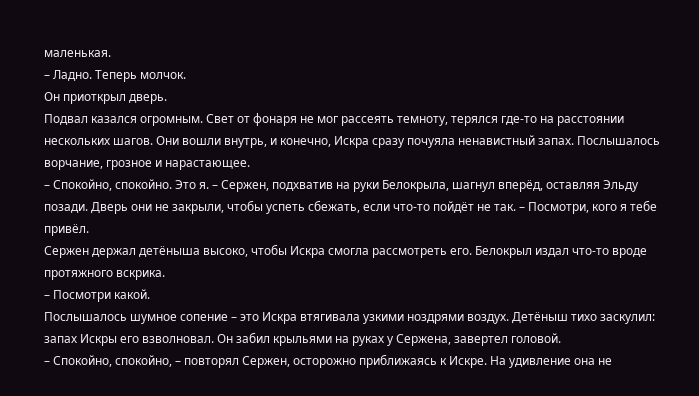маленькая.
– Ладно. Теперь молчок.
Он приоткрыл дверь.
Подвал казался огромным. Свет от фонаря не мог рассеять темноту, терялся где-то на расстоянии нескольких шагов. Они вошли внутрь, и конечно, Искра сразу почуяла ненавистный запах. Послышалось ворчание, грозное и нарастающее.
– Спокойно, спокойно. Это я. – Сержен, подхватив на руки Белокрыла, шагнул вперёд, оставляя Эльду позади. Дверь они не закрыли, чтобы успеть сбежать, если что-то пойдёт не так. – Посмотри, кого я тебе привёл.
Сержен держал детёныша высоко, чтобы Искра смогла рассмотреть его. Белокрыл издал что-то вроде протяжного вскрика.
– Посмотри какой.
Послышалось шумное сопение – это Искра втягивала узкими ноздрями воздух. Детёныш тихо заскулил: запах Искры его взволновал. Он забил крыльями на руках у Сержена, завертел головой.
– Спокойно, спокойно, – повторял Сержен, осторожно приближаясь к Искре. На удивление она не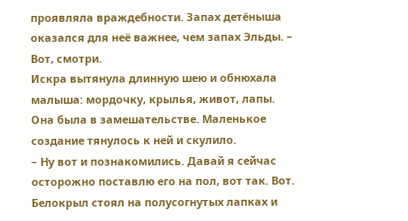проявляла враждебности. Запах детёныша оказался для неё важнее, чем запах Эльды. – Вот, смотри.
Искра вытянула длинную шею и обнюхала малыша: мордочку, крылья, живот, лапы. Она была в замешательстве. Маленькое создание тянулось к ней и скулило.
– Ну вот и познакомились. Давай я сейчас осторожно поставлю его на пол, вот так. Вот.
Белокрыл стоял на полусогнутых лапках и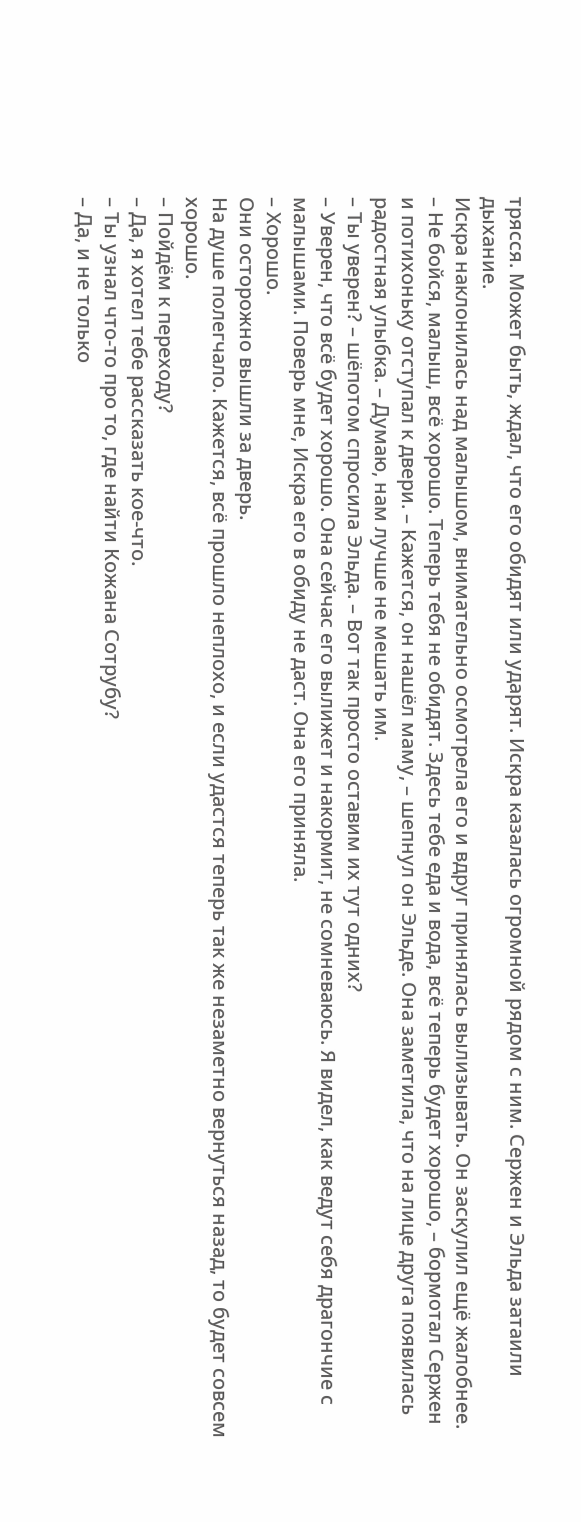трясся. Может быть, ждал, что его обидят или ударят. Искра казалась огромной рядом с ним. Сержен и Эльда затаили дыхание.
Искра наклонилась над малышом, внимательно осмотрела его и вдруг принялась вылизывать. Он заскулил ещё жалобнее.
– Не бойся, малыш, всё хорошо. Теперь тебя не обидят. Здесь тебе еда и вода, всё теперь будет хорошо, – бормотал Сержен и потихоньку отступал к двери. – Кажется, он нашёл маму, – шепнул он Эльде. Она заметила, что на лице друга появилась радостная улыбка. – Думаю, нам лучше не мешать им.
– Ты уверен? – шёпотом спросила Эльда. – Вот так просто оставим их тут одних?
– Уверен, что всё будет хорошо. Она сейчас его вылижет и накормит, не сомневаюсь. Я видел, как ведут себя драгончие с малышами. Поверь мне, Искра его в обиду не даст. Она его приняла.
– Хорошо.
Они осторожно вышли за дверь.
На душе полегчало. Кажется, всё прошло неплохо, и если удастся теперь так же незаметно вернуться назад, то будет совсем хорошо.
– Пойдём к переходу?
– Да, я хотел тебе рассказать кое-что.
– Ты узнал что-то про то, где найти Кожана Сотрубу?
– Да, и не только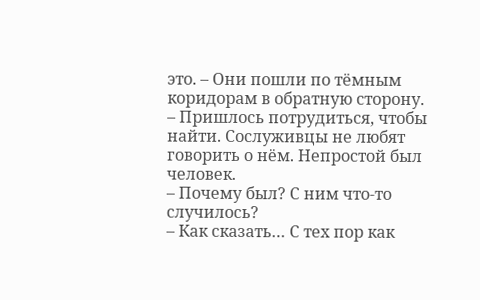это. – Они пошли по тёмным коридорам в обратную сторону. – Пришлось потрудиться, чтобы найти. Сослуживцы не любят говорить о нём. Непростой был человек.
– Почему был? С ним что-то случилось?
– Как сказать… С тех пор как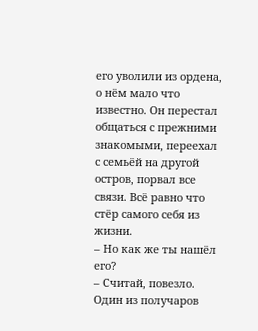его уволили из ордена, о нём мало что известно. Он перестал общаться с прежними знакомыми, переехал с семьёй на другой остров, порвал все связи. Всё равно что стёр самого себя из жизни.
– Но как же ты нашёл его?
– Считай, повезло. Один из получаров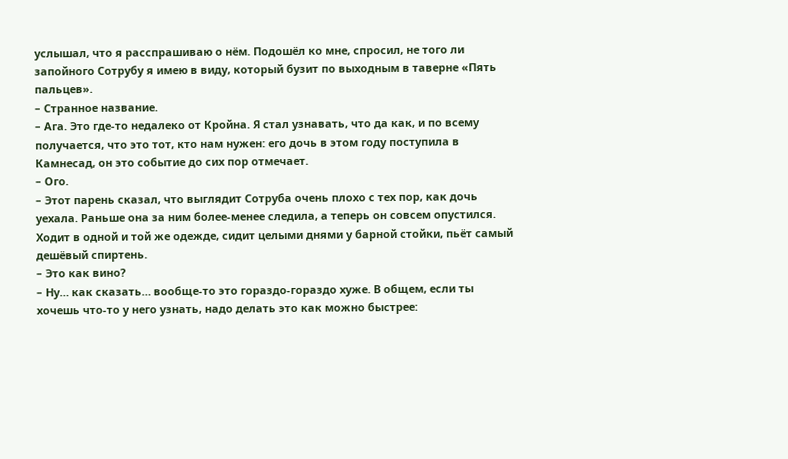услышал, что я расспрашиваю о нём. Подошёл ко мне, спросил, не того ли запойного Сотрубу я имею в виду, который бузит по выходным в таверне «Пять пальцев».
– Странное название.
– Ага. Это где-то недалеко от Кройна. Я стал узнавать, что да как, и по всему получается, что это тот, кто нам нужен: его дочь в этом году поступила в Камнесад, он это событие до сих пор отмечает.
– Ого.
– Этот парень сказал, что выглядит Сотруба очень плохо с тех пор, как дочь уехала. Раньше она за ним более-менее следила, а теперь он совсем опустился. Ходит в одной и той же одежде, сидит целыми днями у барной стойки, пьёт самый дешёвый спиртень.
– Это как вино?
– Ну… как сказать… вообще-то это гораздо-гораздо хуже. В общем, если ты хочешь что-то у него узнать, надо делать это как можно быстрее: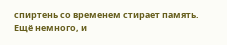спиртень со временем стирает память. Ещё немного, и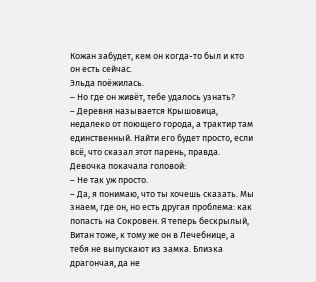Кожан забудет, кем он когда-то был и кто он есть сейчас.
Эльда поёжилась.
– Но где он живёт, тебе удалось узнать?
– Деревня называется Крышовица, недалеко от поющего города, а трактир там единственный. Найти его будет просто, если всё, что сказал этот парень, правда.
Девочка покачала головой:
– Не так уж просто.
– Да, я понимаю, что ты хочешь сказать. Мы знаем, где он, но есть другая проблема: как попасть на Сокровен. Я теперь бескрылый, Витан тоже, к тому же он в Лечебнице, а тебя не выпускают из замка. Близка драгончая, да не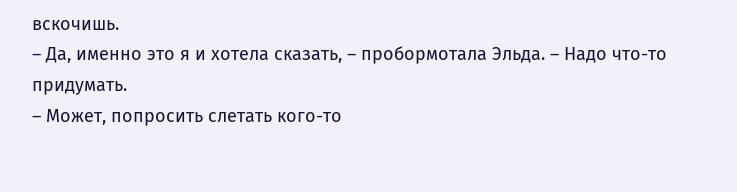вскочишь.
– Да, именно это я и хотела сказать, – пробормотала Эльда. – Надо что-то придумать.
– Может, попросить слетать кого-то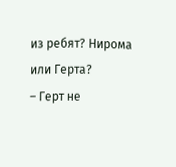из ребят? Нирома или Герта?
– Герт не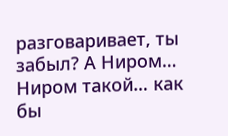разговаривает, ты забыл? А Ниром… Ниром такой… как бы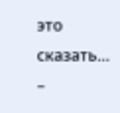это сказать…
–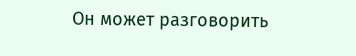Он может разговорить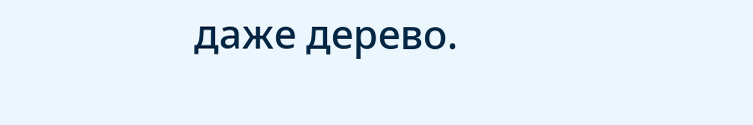даже дерево.